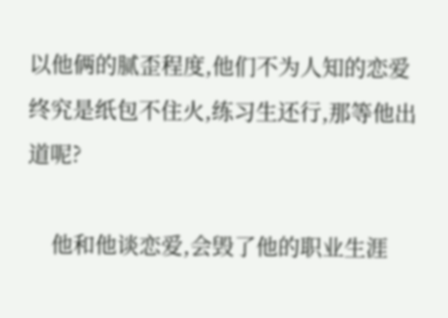以他俩的腻歪程度,他们不为人知的恋爱终究是纸包不住火,练习生还行,那等他出道呢?

    他和他谈恋爱,会毁了他的职业生涯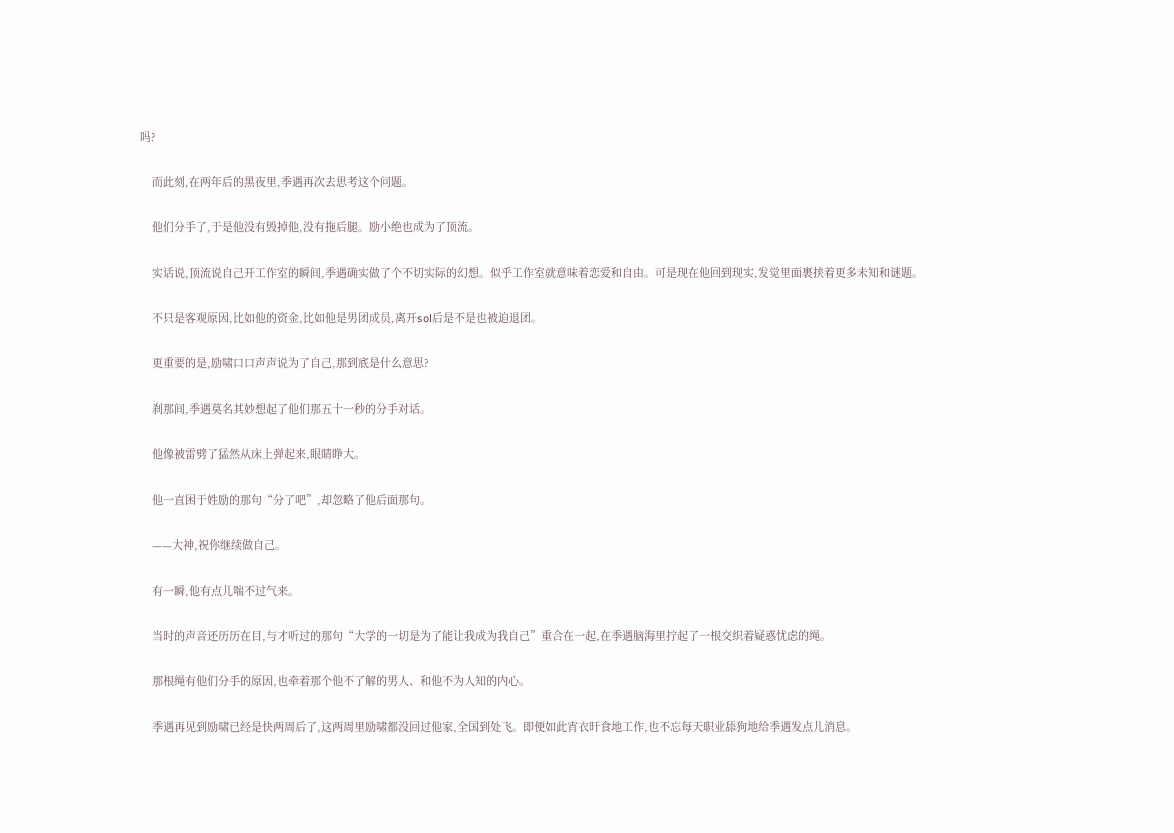吗?

    而此刻,在两年后的黑夜里,季遇再次去思考这个问题。

    他们分手了,于是他没有毁掉他,没有拖后腿。励小绝也成为了顶流。

    实话说,顶流说自己开工作室的瞬间,季遇确实做了个不切实际的幻想。似乎工作室就意味着恋爱和自由。可是现在他回到现实,发觉里面裹挟着更多未知和谜题。

    不只是客观原因,比如他的资金,比如他是男团成员,离开sol后是不是也被迫退团。

    更重要的是,励啸口口声声说为了自己,那到底是什么意思?

    刹那间,季遇莫名其妙想起了他们那五十一秒的分手对话。

    他像被雷劈了猛然从床上弹起来,眼睛睁大。

    他一直困于姓励的那句“分了吧”,却忽略了他后面那句。

    ——大神,祝你继续做自己。

    有一瞬,他有点儿喘不过气来。

    当时的声音还历历在目,与才听过的那句“大学的一切是为了能让我成为我自己”重合在一起,在季遇脑海里拧起了一根交织着疑惑忧虑的绳。

    那根绳有他们分手的原因,也牵着那个他不了解的男人、和他不为人知的内心。

    季遇再见到励啸已经是快两周后了,这两周里励啸都没回过他家,全国到处飞。即便如此宵衣旰食地工作,也不忘每天职业舔狗地给季遇发点儿消息。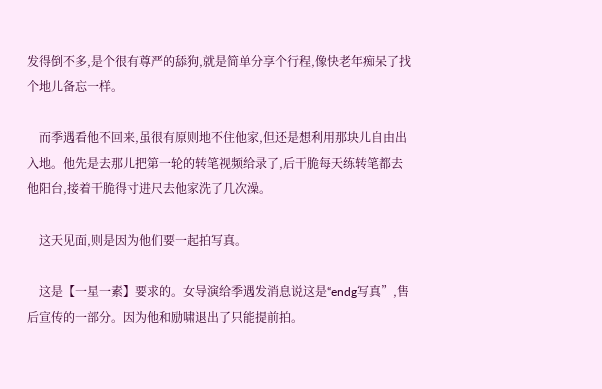发得倒不多,是个很有尊严的舔狗,就是简单分享个行程,像快老年痴呆了找个地儿备忘一样。

    而季遇看他不回来,虽很有原则地不住他家,但还是想利用那块儿自由出入地。他先是去那儿把第一轮的转笔视频给录了,后干脆每天练转笔都去他阳台,接着干脆得寸进尺去他家洗了几次澡。

    这天见面,则是因为他们要一起拍写真。

    这是【一星一素】要求的。女导演给季遇发消息说这是“endg写真”,售后宣传的一部分。因为他和励啸退出了只能提前拍。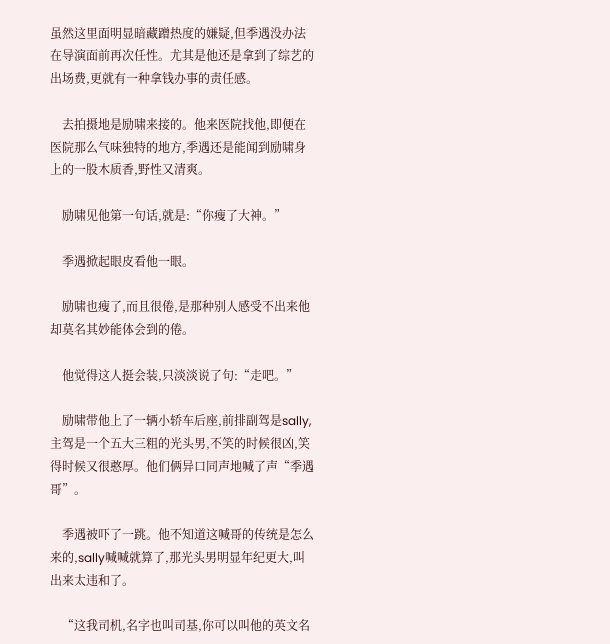虽然这里面明显暗藏蹭热度的嫌疑,但季遇没办法在导演面前再次任性。尤其是他还是拿到了综艺的出场费,更就有一种拿钱办事的责任感。

    去拍摄地是励啸来接的。他来医院找他,即便在医院那么气味独特的地方,季遇还是能闻到励啸身上的一股木质香,野性又清爽。

    励啸见他第一句话,就是:“你瘦了大神。”

    季遇掀起眼皮看他一眼。

    励啸也瘦了,而且很倦,是那种别人感受不出来他却莫名其妙能体会到的倦。

    他觉得这人挺会装,只淡淡说了句:“走吧。”

    励啸带他上了一辆小轿车后座,前排副驾是sally,主驾是一个五大三粗的光头男,不笑的时候很凶,笑得时候又很憨厚。他们俩异口同声地喊了声“季遇哥”。

    季遇被吓了一跳。他不知道这喊哥的传统是怎么来的,sally喊喊就算了,那光头男明显年纪更大,叫出来太违和了。

    “这我司机,名字也叫司基,你可以叫他的英文名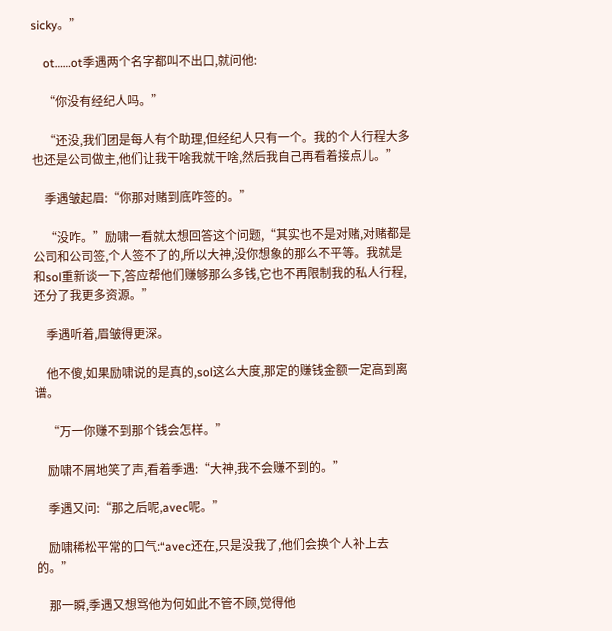sicky。”

    ot……ot季遇两个名字都叫不出口,就问他:

    “你没有经纪人吗。”

    “还没,我们团是每人有个助理,但经纪人只有一个。我的个人行程大多也还是公司做主,他们让我干啥我就干啥,然后我自己再看着接点儿。”

    季遇皱起眉:“你那对赌到底咋签的。”

    “没咋。”励啸一看就太想回答这个问题,“其实也不是对赌,对赌都是公司和公司签,个人签不了的,所以大神,没你想象的那么不平等。我就是和sol重新谈一下,答应帮他们赚够那么多钱,它也不再限制我的私人行程,还分了我更多资源。”

    季遇听着,眉皱得更深。

    他不傻,如果励啸说的是真的,sol这么大度,那定的赚钱金额一定高到离谱。

    “万一你赚不到那个钱会怎样。”

    励啸不屑地笑了声,看着季遇:“大神,我不会赚不到的。”

    季遇又问:“那之后呢,avec呢。”

    励啸稀松平常的口气:“avec还在,只是没我了,他们会换个人补上去的。”

    那一瞬,季遇又想骂他为何如此不管不顾,觉得他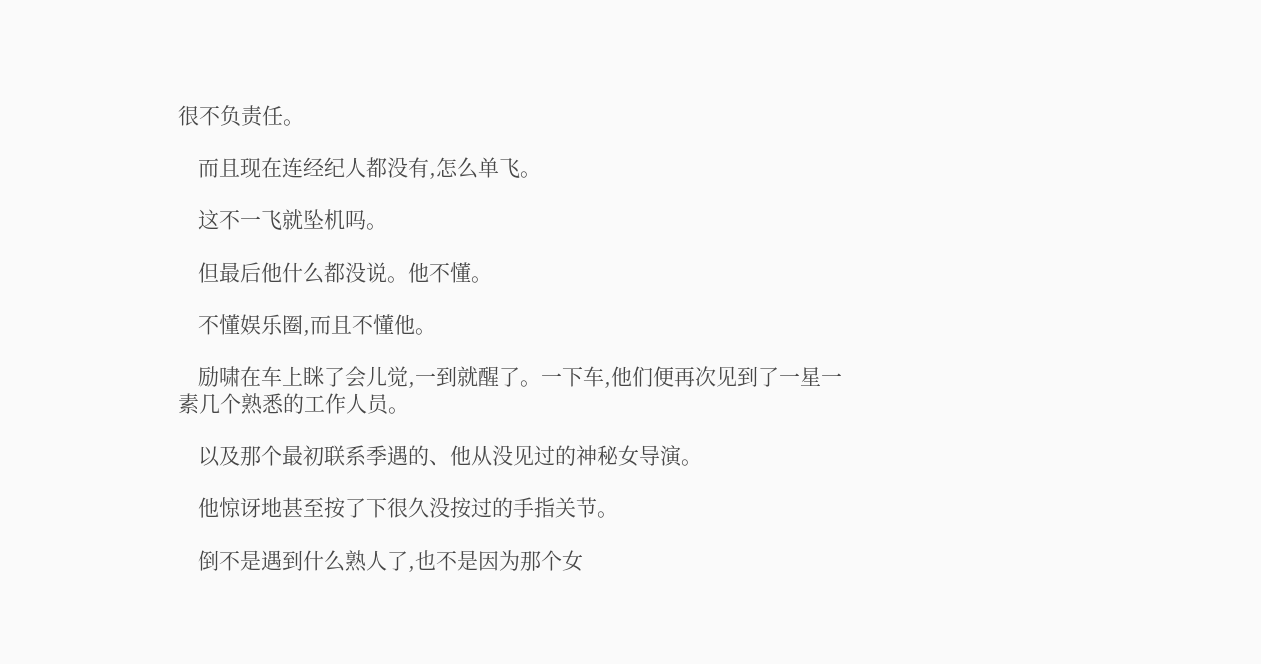很不负责任。

    而且现在连经纪人都没有,怎么单飞。

    这不一飞就坠机吗。

    但最后他什么都没说。他不懂。

    不懂娱乐圈,而且不懂他。

    励啸在车上眯了会儿觉,一到就醒了。一下车,他们便再次见到了一星一素几个熟悉的工作人员。

    以及那个最初联系季遇的、他从没见过的神秘女导演。

    他惊讶地甚至按了下很久没按过的手指关节。

    倒不是遇到什么熟人了,也不是因为那个女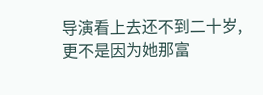导演看上去还不到二十岁,更不是因为她那富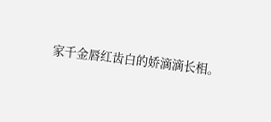家千金唇红齿白的娇滴滴长相。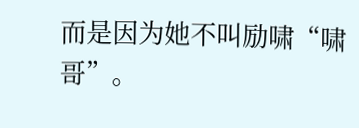而是因为她不叫励啸“啸哥”。